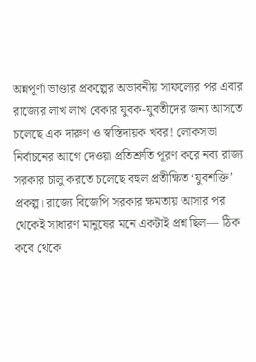অন্নপূর্ণা ভাণ্ডার প্রকল্পের অভাবনীয় সাফল্যের পর এবার রাজ্যের লাখ লাখ বেকার যুবক-যুবতীদের জন্য আসতে চলেছে এক দারুণ ও স্বস্তিদায়ক খবর! লোকসভা নির্বাচনের আগে দেওয়া প্রতিশ্রুতি পূরণ করে নব্য রাজ্য সরকার চালু করতে চলেছে বহুল প্রতীক্ষিত ‘যুবশক্তি’ প্রকল্প। রাজ্যে বিজেপি সরকার ক্ষমতায় আসার পর থেকেই সাধারণ মানুষের মনে একটাই প্রশ্ন ছিল— ঠিক কবে থেকে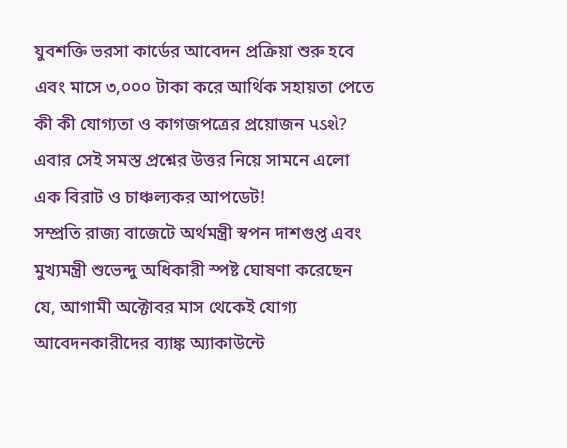যুবশক্তি ভরসা কার্ডের আবেদন প্রক্রিয়া শুরু হবে এবং মাসে ৩,০০০ টাকা করে আর্থিক সহায়তা পেতে কী কী যোগ্যতা ও কাগজপত্রের প্রয়োজন પડશે? এবার সেই সমস্ত প্রশ্নের উত্তর নিয়ে সামনে এলো এক বিরাট ও চাঞ্চল্যকর আপডেট!
সম্প্রতি রাজ্য বাজেটে অর্থমন্ত্রী স্বপন দাশগুপ্ত এবং মুখ্যমন্ত্রী শুভেন্দু অধিকারী স্পষ্ট ঘোষণা করেছেন যে, আগামী অক্টোবর মাস থেকেই যোগ্য আবেদনকারীদের ব্যাঙ্ক অ্যাকাউন্টে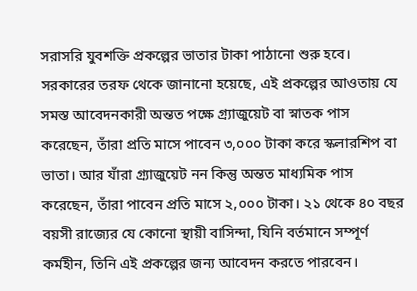সরাসরি যুবশক্তি প্রকল্পের ভাতার টাকা পাঠানো শুরু হবে। সরকারের তরফ থেকে জানানো হয়েছে, এই প্রকল্পের আওতায় যে সমস্ত আবেদনকারী অন্তত পক্ষে গ্র্যাজুয়েট বা স্নাতক পাস করেছেন, তাঁরা প্রতি মাসে পাবেন ৩,০০০ টাকা করে স্কলারশিপ বা ভাতা। আর যাঁরা গ্র্যাজুয়েট নন কিন্তু অন্তত মাধ্যমিক পাস করেছেন, তাঁরা পাবেন প্রতি মাসে ২,০০০ টাকা। ২১ থেকে ৪০ বছর বয়সী রাজ্যের যে কোনো স্থায়ী বাসিন্দা, যিনি বর্তমানে সম্পূর্ণ কর্মহীন, তিনি এই প্রকল্পের জন্য আবেদন করতে পারবেন।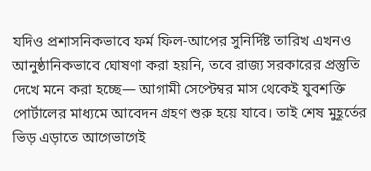যদিও প্রশাসনিকভাবে ফর্ম ফিল-আপের সুনির্দিষ্ট তারিখ এখনও আনুষ্ঠানিকভাবে ঘোষণা করা হয়নি, তবে রাজ্য সরকারের প্রস্তুতি দেখে মনে করা হচ্ছে— আগামী সেপ্টেম্বর মাস থেকেই যুবশক্তি পোর্টালের মাধ্যমে আবেদন গ্রহণ শুরু হয়ে যাবে। তাই শেষ মুহূর্তের ভিড় এড়াতে আগেভাগেই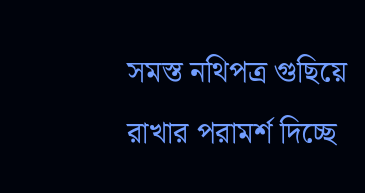সমস্ত নথিপত্র গুছিয়ে রাখার পরামর্শ দিচ্ছে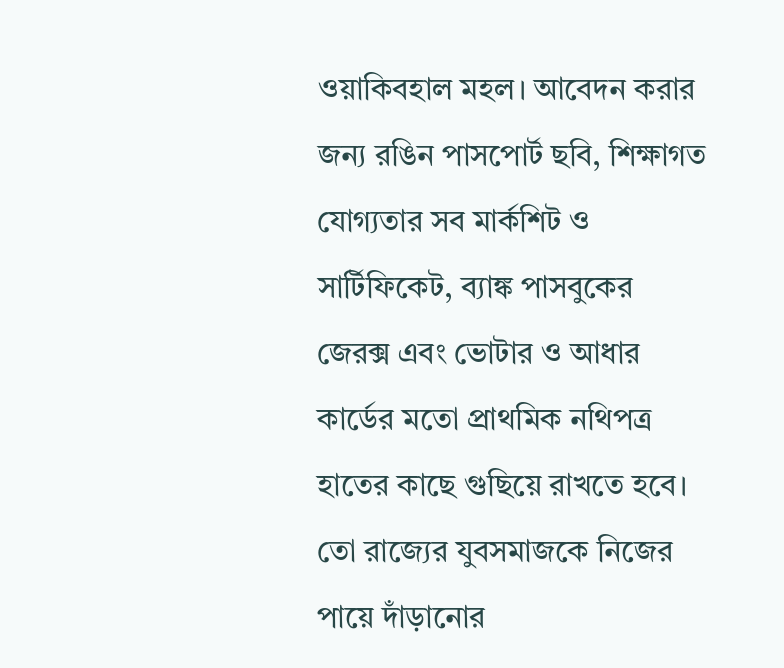ওয়াকিবহাল মহল। আবেদন করার জন্য রঙিন পাসপোর্ট ছবি, শিক্ষাগত যোগ্যতার সব মার্কশিট ও সার্টিফিকেট, ব্যাঙ্ক পাসবুকের জেরক্স এবং ভোটার ও আধার কার্ডের মতো প্রাথমিক নথিপত্র হাতের কাছে গুছিয়ে রাখতে হবে। তো রাজ্যের যুবসমাজকে নিজের পায়ে দাঁড়ানোর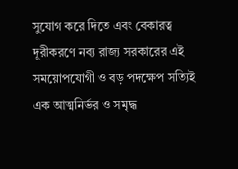সুযোগ করে দিতে এবং বেকারত্ব দূরীকরণে নব্য রাজ্য সরকারের এই সময়োপযোগী ও বড় পদক্ষেপ সত্যিই এক আত্মনির্ভর ও সমৃদ্ধ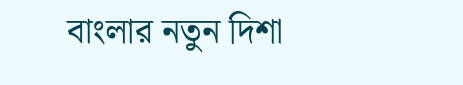বাংলার নতুন দিশা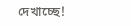দেখাচ্ছে!